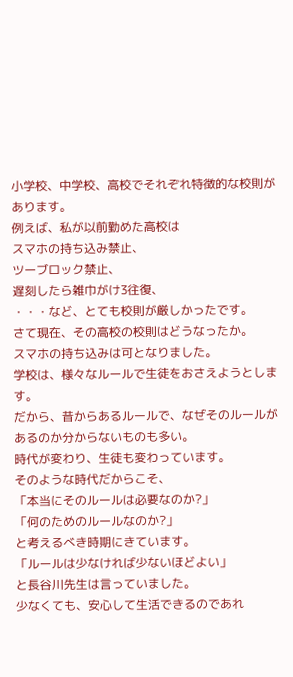小学校、中学校、高校でそれぞれ特徴的な校則があります。
例えば、私が以前勤めた高校は
スマホの持ち込み禁止、
ツーブロック禁止、
遅刻したら雑巾がけ3往復、
・・・など、とても校則が厳しかったです。
さて現在、その高校の校則はどうなったか。
スマホの持ち込みは可となりました。
学校は、様々なルールで生徒をおさえようとします。
だから、昔からあるルールで、なぜそのルールがあるのか分からないものも多い。
時代が変わり、生徒も変わっています。
そのような時代だからこそ、
「本当にそのルールは必要なのか?」
「何のためのルールなのか?」
と考えるべき時期にきています。
「ルールは少なければ少ないほどよい」
と長谷川先生は言っていました。
少なくても、安心して生活できるのであれ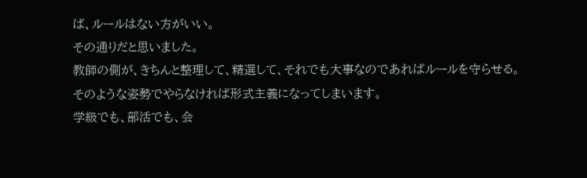ば、ルールはない方がいい。
その通りだと思いました。
教師の側が、きちんと整理して、精選して、それでも大事なのであればルールを守らせる。
そのような姿勢でやらなければ形式主義になってしまいます。
学級でも、部活でも、会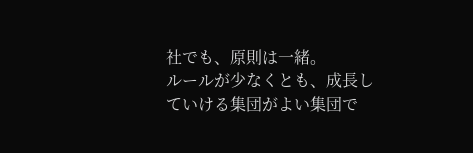社でも、原則は一緒。
ルールが少なくとも、成長していける集団がよい集団で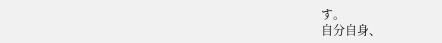す。
自分自身、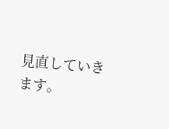見直していきます。